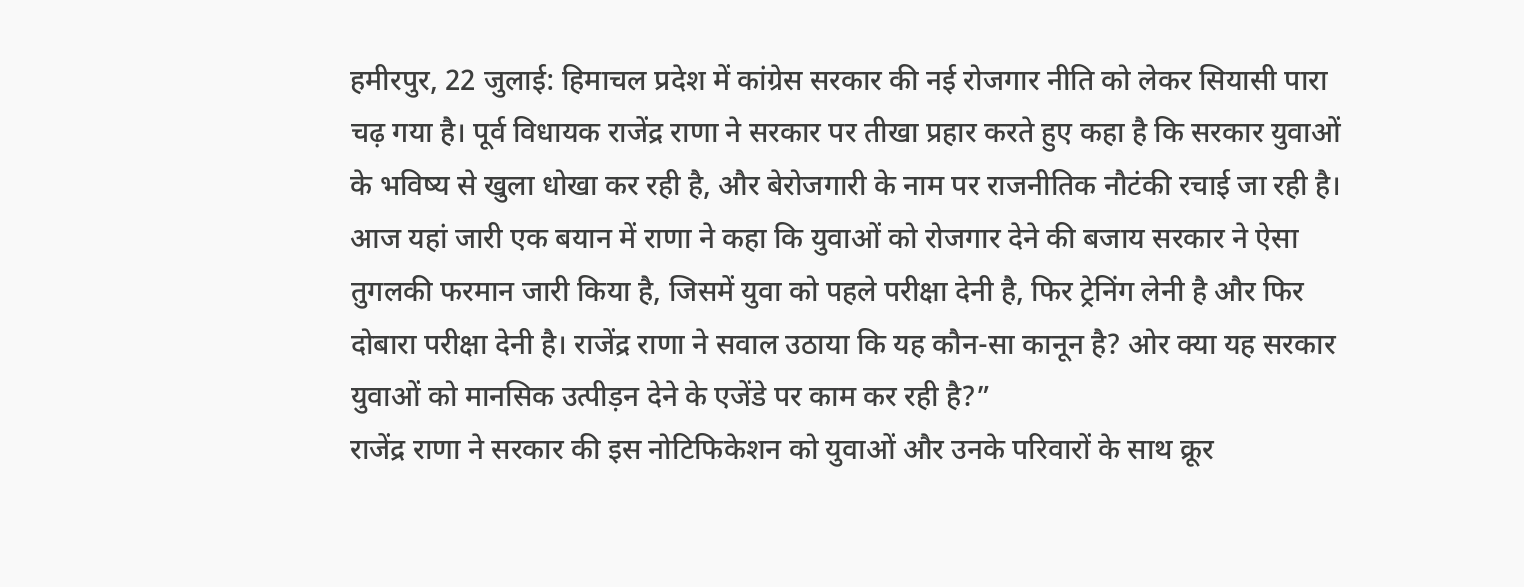हमीरपुर, 22 जुलाई: हिमाचल प्रदेश में कांग्रेस सरकार की नई रोजगार नीति को लेकर सियासी पारा चढ़ गया है। पूर्व विधायक राजेंद्र राणा ने सरकार पर तीखा प्रहार करते हुए कहा है कि सरकार युवाओं के भविष्य से खुला धोखा कर रही है, और बेरोजगारी के नाम पर राजनीतिक नौटंकी रचाई जा रही है।
आज यहां जारी एक बयान में राणा ने कहा कि युवाओं को रोजगार देने की बजाय सरकार ने ऐसा तुगलकी फरमान जारी किया है, जिसमें युवा को पहले परीक्षा देनी है, फिर ट्रेनिंग लेनी है और फिर दोबारा परीक्षा देनी है। राजेंद्र राणा ने सवाल उठाया कि यह कौन-सा कानून है? ओर क्या यह सरकार युवाओं को मानसिक उत्पीड़न देने के एजेंडे पर काम कर रही है?”
राजेंद्र राणा ने सरकार की इस नोटिफिकेशन को युवाओं और उनके परिवारों के साथ क्रूर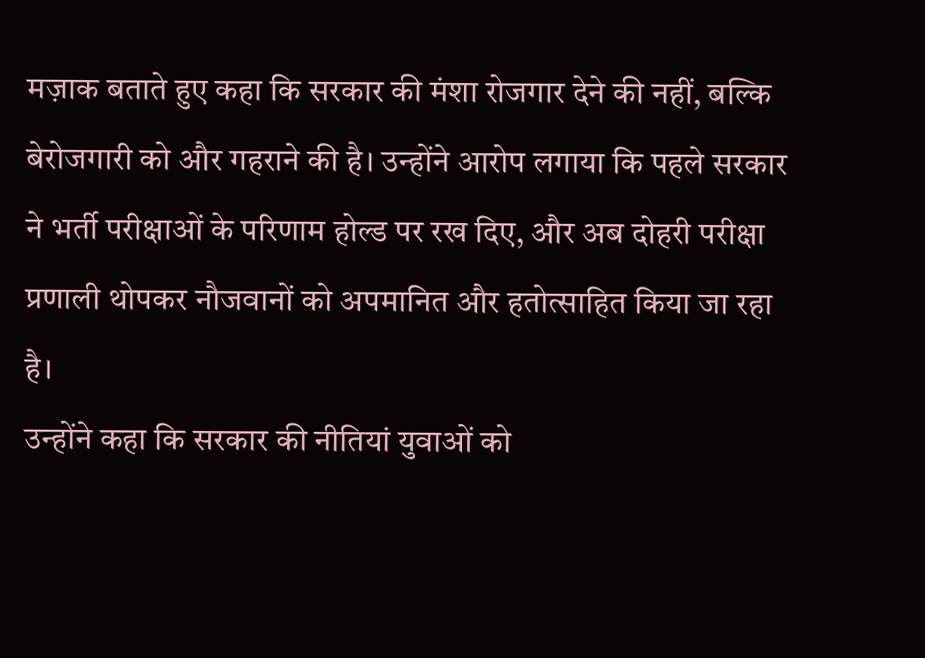मज़ाक बताते हुए कहा कि सरकार की मंशा रोजगार देने की नहीं, बल्कि बेरोजगारी को और गहराने की है। उन्होंने आरोप लगाया कि पहले सरकार ने भर्ती परीक्षाओं के परिणाम होल्ड पर रख दिए, और अब दोहरी परीक्षा प्रणाली थोपकर नौजवानों को अपमानित और हतोत्साहित किया जा रहा है।
उन्होंने कहा कि सरकार की नीतियां युवाओं को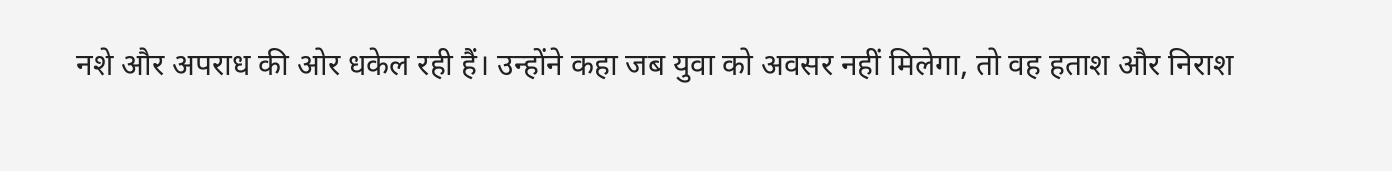नशे और अपराध की ओर धकेल रही हैं। उन्होंने कहा जब युवा को अवसर नहीं मिलेगा, तो वह हताश और निराश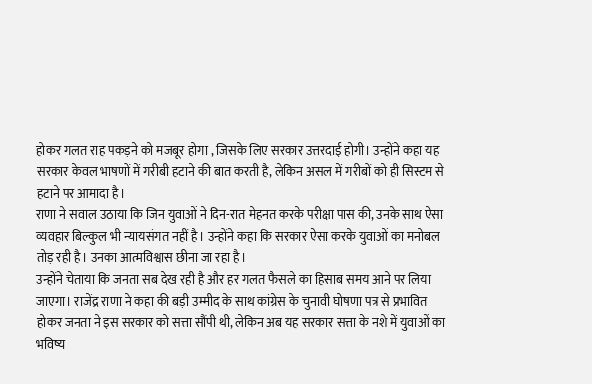होकर गलत राह पकड़ने को मजबूर होगा , जिसके लिए सरकार उत्तरदाई होगी। उन्होंने कहा यह सरकार केवल भाषणों में गरीबी हटाने की बात करती है, लेकिन असल में गरीबों को ही सिस्टम से हटाने पर आमादा है।
राणा ने सवाल उठाया कि जिन युवाओं ने दिन-रात मेहनत करके परीक्षा पास की, उनके साथ ऐसा व्यवहार बिल्कुल भी न्यायसंगत नहीं है। उन्होंने कहा कि सरकार ऐसा करके युवाओं का मनोबल तोड़ रही है। उनका आत्मविश्वास छीना जा रहा है।
उन्होंने चेताया कि जनता सब देख रही है और हर गलत फैसले का हिसाब समय आने पर लिया जाएगा। राजेंद्र राणा ने कहा की बड़ी उम्मीद के साथ कांग्रेस के चुनावी घोषणा पत्र से प्रभावित होकर जनता ने इस सरकार को सत्ता सौंपी थी, लेकिन अब यह सरकार सत्ता के नशे में युवाओं का भविष्य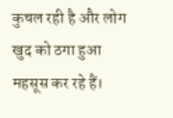कुचल रही है और लोग खुद को ठगा हुआ महसूस कर रहे हैं।